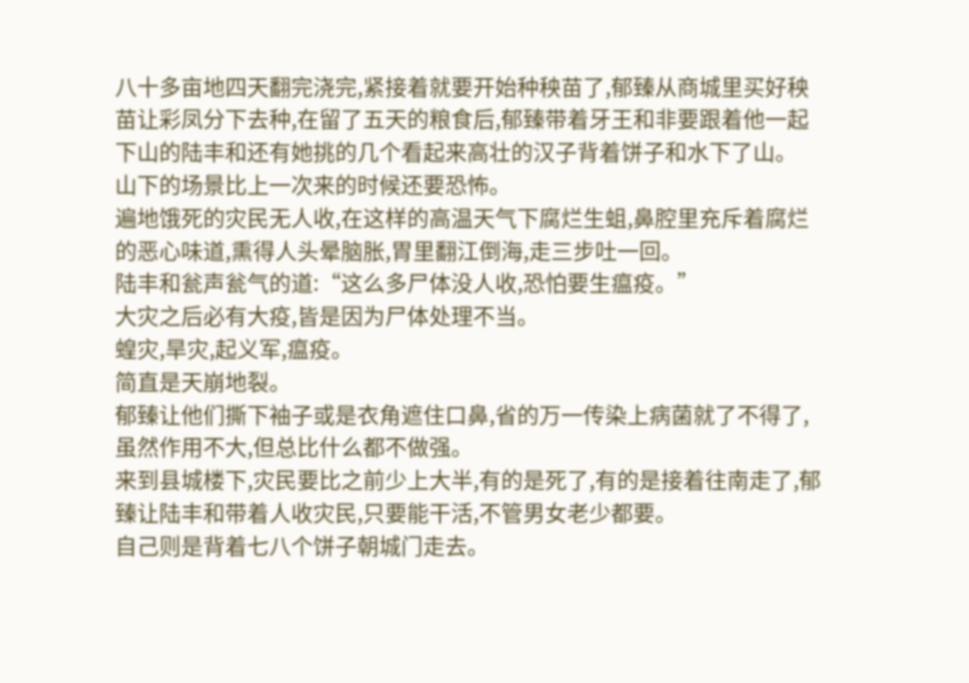八十多亩地四天翻完浇完,紧接着就要开始种秧苗了,郁臻从商城里买好秧苗让彩凤分下去种,在留了五天的粮食后,郁臻带着牙王和非要跟着他一起下山的陆丰和还有她挑的几个看起来高壮的汉子背着饼子和水下了山。
山下的场景比上一次来的时候还要恐怖。
遍地饿死的灾民无人收,在这样的高温天气下腐烂生蛆,鼻腔里充斥着腐烂的恶心味道,熏得人头晕脑胀,胃里翻江倒海,走三步吐一回。
陆丰和瓮声瓮气的道:“这么多尸体没人收,恐怕要生瘟疫。”
大灾之后必有大疫,皆是因为尸体处理不当。
蝗灾,旱灾,起义军,瘟疫。
简直是天崩地裂。
郁臻让他们撕下袖子或是衣角遮住口鼻,省的万一传染上病菌就了不得了,虽然作用不大,但总比什么都不做强。
来到县城楼下,灾民要比之前少上大半,有的是死了,有的是接着往南走了,郁臻让陆丰和带着人收灾民,只要能干活,不管男女老少都要。
自己则是背着七八个饼子朝城门走去。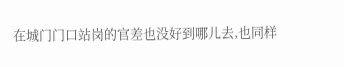在城门门口站岗的官差也没好到哪儿去,也同样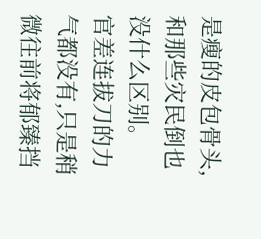是瘦的皮包骨头,和那些灾民倒也没什么区别。
官差连拔刀的力气都没有,只是稍微往前将郁臻挡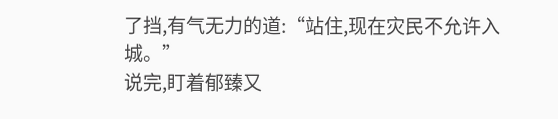了挡,有气无力的道:“站住,现在灾民不允许入城。”
说完,盯着郁臻又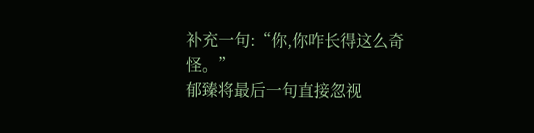补充一句:“你,你咋长得这么奇怪。”
郁臻将最后一句直接忽视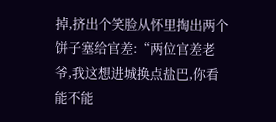掉,挤出个笑脸从怀里掏出两个饼子塞给官差:“两位官差老爷,我这想进城换点盐巴,你看能不能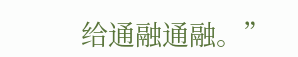给通融通融。”